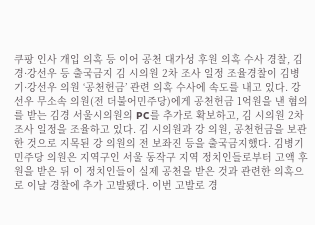쿠팡 인사 개입 의혹 등 이어 공천 대가성 후원 의혹 수사 경찰, 김경·강선우 등 출국금지 김 시의원 2차 조사 일정 조율경찰이 김병기·강선우 의원 ‘공천헌금’ 관련 의혹 수사에 속도를 내고 있다. 강선우 무소속 의원(전 더불어민주당)에게 공천헌금 1억원을 낸 혐의를 받는 김경 서울시의원의 PC를 추가로 확보하고, 김 시의원 2차 조사 일정을 조율하고 있다. 김 시의원과 강 의원, 공천헌금을 보관한 것으로 지목된 강 의원의 전 보좌진 등을 출국금지했다. 김병기 민주당 의원은 지역구인 서울 동작구 지역 정치인들로부터 고액 후원을 받은 뒤 이 정치인들이 실제 공천을 받은 것과 관련한 의혹으로 이날 경찰에 추가 고발됐다. 이번 고발로 경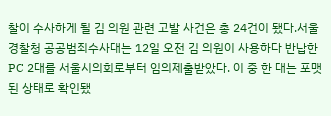찰이 수사하게 될 김 의원 관련 고발 사건은 총 24건이 됐다.서울경찰청 공공범죄수사대는 12일 오전 김 의원이 사용하다 반납한 PC 2대를 서울시의회로부터 임의제출받았다. 이 중 한 대는 포맷된 상태로 확인됐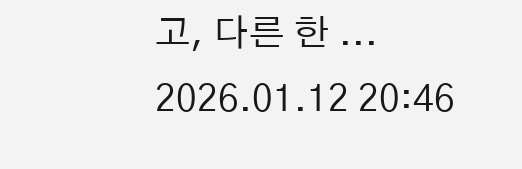고, 다른 한 ...
2026.01.12 20:46